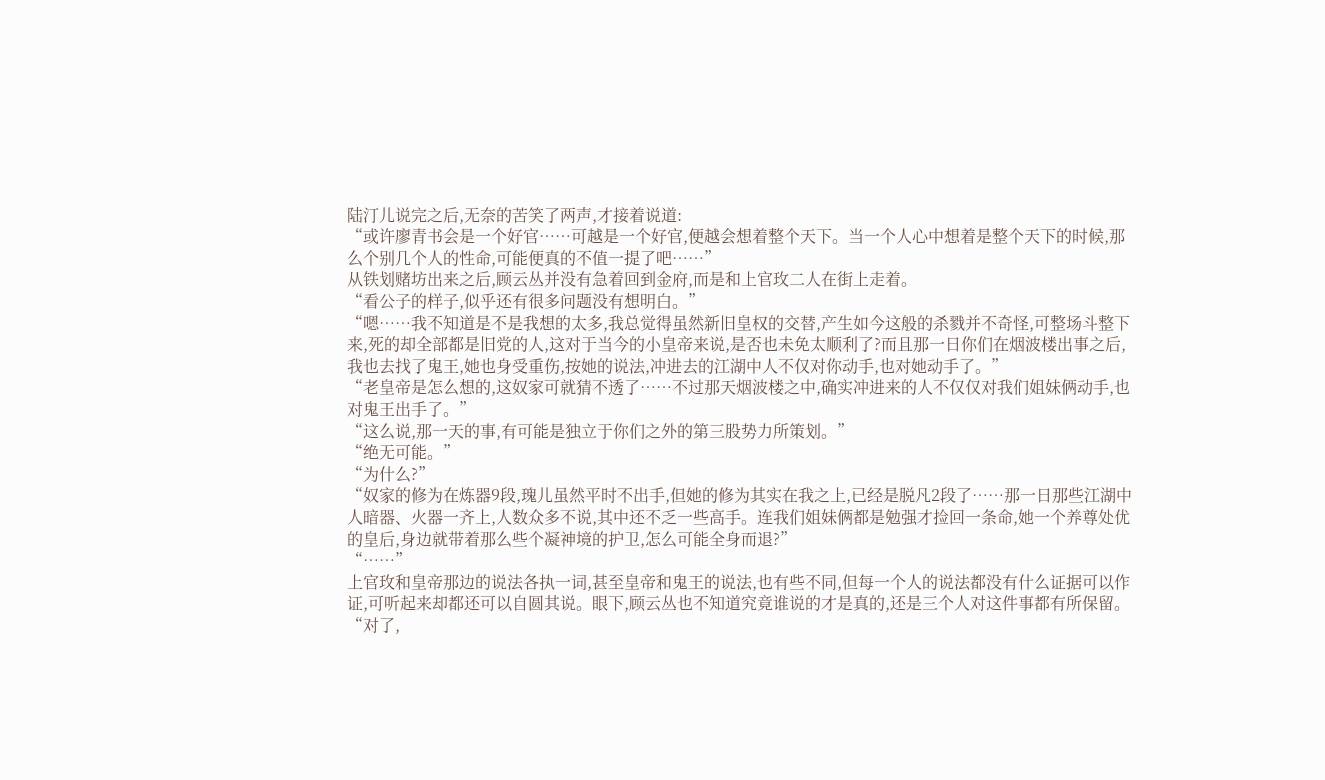陆汀儿说完之后,无奈的苦笑了两声,才接着说道:
“或许廖青书会是一个好官……可越是一个好官,便越会想着整个天下。当一个人心中想着是整个天下的时候,那么个别几个人的性命,可能便真的不值一提了吧……”
从铁划赌坊出来之后,顾云丛并没有急着回到金府,而是和上官玫二人在街上走着。
“看公子的样子,似乎还有很多问题没有想明白。”
“嗯……我不知道是不是我想的太多,我总觉得虽然新旧皇权的交替,产生如今这般的杀戮并不奇怪,可整场斗整下来,死的却全部都是旧党的人,这对于当今的小皇帝来说,是否也未免太顺利了?而且那一日你们在烟波楼出事之后,我也去找了鬼王,她也身受重伤,按她的说法,冲进去的江湖中人不仅对你动手,也对她动手了。”
“老皇帝是怎么想的,这奴家可就猜不透了……不过那天烟波楼之中,确实冲进来的人不仅仅对我们姐妹俩动手,也对鬼王出手了。”
“这么说,那一天的事,有可能是独立于你们之外的第三股势力所策划。”
“绝无可能。”
“为什么?”
“奴家的修为在炼器9段,瑰儿虽然平时不出手,但她的修为其实在我之上,已经是脱凡2段了……那一日那些江湖中人暗器、火器一齐上,人数众多不说,其中还不乏一些高手。连我们姐妹俩都是勉强才捡回一条命,她一个养尊处优的皇后,身边就带着那么些个凝神境的护卫,怎么可能全身而退?”
“……”
上官玫和皇帝那边的说法各执一词,甚至皇帝和鬼王的说法,也有些不同,但每一个人的说法都没有什么证据可以作证,可听起来却都还可以自圆其说。眼下,顾云丛也不知道究竟谁说的才是真的,还是三个人对这件事都有所保留。
“对了,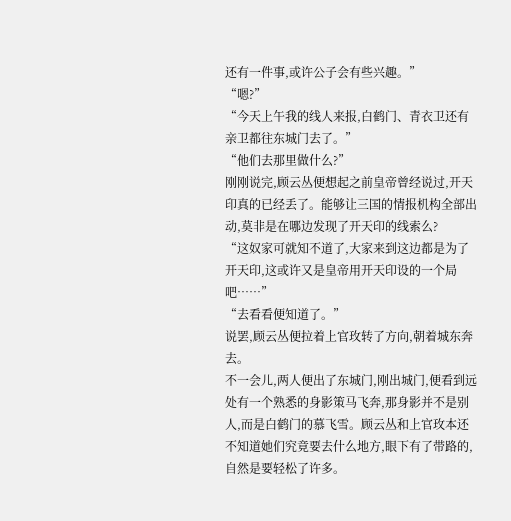还有一件事,或许公子会有些兴趣。”
“嗯?”
“今天上午我的线人来报,白鹤门、青衣卫还有亲卫都往东城门去了。”
“他们去那里做什么?”
刚刚说完,顾云丛便想起之前皇帝曾经说过,开天印真的已经丢了。能够让三国的情报机构全部出动,莫非是在哪边发现了开天印的线索么?
“这奴家可就知不道了,大家来到这边都是为了开天印,这或许又是皇帝用开天印设的一个局吧……”
“去看看便知道了。”
说罢,顾云丛便拉着上官玫转了方向,朝着城东奔去。
不一会儿,两人便出了东城门,刚出城门,便看到远处有一个熟悉的身影策马飞奔,那身影并不是别人,而是白鹤门的慕飞雪。顾云丛和上官玫本还不知道她们究竟要去什么地方,眼下有了带路的,自然是要轻松了许多。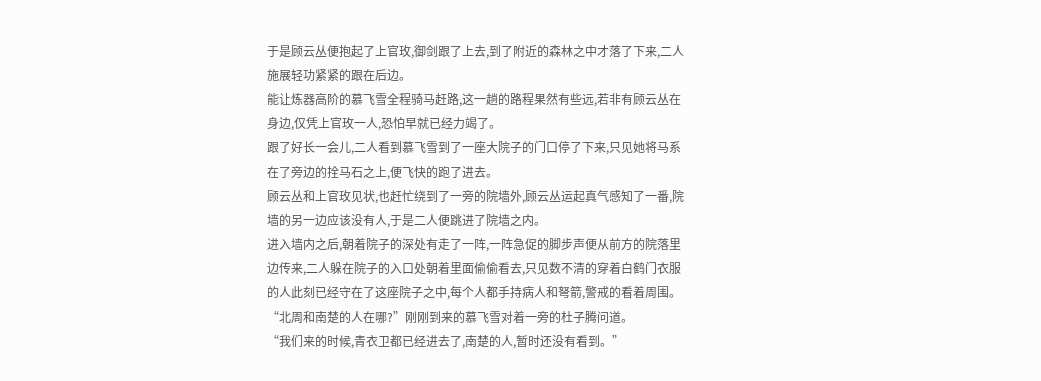于是顾云丛便抱起了上官玫,御剑跟了上去,到了附近的森林之中才落了下来,二人施展轻功紧紧的跟在后边。
能让炼器高阶的慕飞雪全程骑马赶路,这一趟的路程果然有些远,若非有顾云丛在身边,仅凭上官玫一人,恐怕早就已经力竭了。
跟了好长一会儿,二人看到慕飞雪到了一座大院子的门口停了下来,只见她将马系在了旁边的拴马石之上,便飞快的跑了进去。
顾云丛和上官玫见状,也赶忙绕到了一旁的院墙外,顾云丛运起真气感知了一番,院墙的另一边应该没有人,于是二人便跳进了院墙之内。
进入墙内之后,朝着院子的深处有走了一阵,一阵急促的脚步声便从前方的院落里边传来,二人躲在院子的入口处朝着里面偷偷看去,只见数不清的穿着白鹤门衣服的人此刻已经守在了这座院子之中,每个人都手持病人和弩箭,警戒的看着周围。
“北周和南楚的人在哪?”刚刚到来的慕飞雪对着一旁的杜子腾问道。
“我们来的时候,青衣卫都已经进去了,南楚的人,暂时还没有看到。”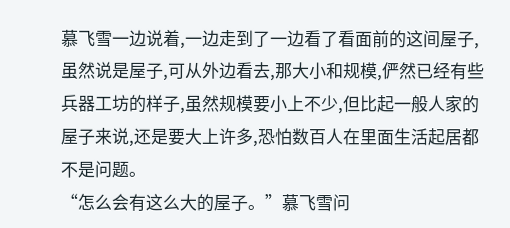慕飞雪一边说着,一边走到了一边看了看面前的这间屋子,虽然说是屋子,可从外边看去,那大小和规模,俨然已经有些兵器工坊的样子,虽然规模要小上不少,但比起一般人家的屋子来说,还是要大上许多,恐怕数百人在里面生活起居都不是问题。
“怎么会有这么大的屋子。”慕飞雪问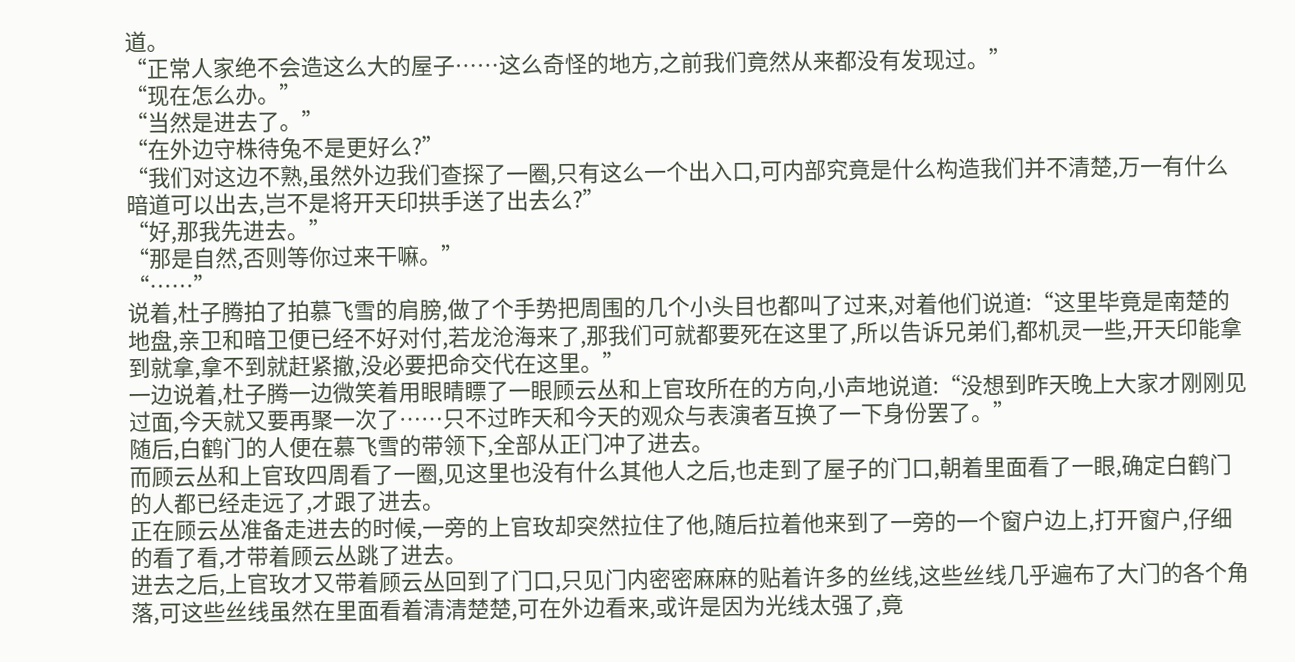道。
“正常人家绝不会造这么大的屋子……这么奇怪的地方,之前我们竟然从来都没有发现过。”
“现在怎么办。”
“当然是进去了。”
“在外边守株待兔不是更好么?”
“我们对这边不熟,虽然外边我们查探了一圈,只有这么一个出入口,可内部究竟是什么构造我们并不清楚,万一有什么暗道可以出去,岂不是将开天印拱手送了出去么?”
“好,那我先进去。”
“那是自然,否则等你过来干嘛。”
“……”
说着,杜子腾拍了拍慕飞雪的肩膀,做了个手势把周围的几个小头目也都叫了过来,对着他们说道:“这里毕竟是南楚的地盘,亲卫和暗卫便已经不好对付,若龙沧海来了,那我们可就都要死在这里了,所以告诉兄弟们,都机灵一些,开天印能拿到就拿,拿不到就赶紧撤,没必要把命交代在这里。”
一边说着,杜子腾一边微笑着用眼睛瞟了一眼顾云丛和上官玫所在的方向,小声地说道:“没想到昨天晚上大家才刚刚见过面,今天就又要再聚一次了……只不过昨天和今天的观众与表演者互换了一下身份罢了。”
随后,白鹤门的人便在慕飞雪的带领下,全部从正门冲了进去。
而顾云丛和上官玫四周看了一圈,见这里也没有什么其他人之后,也走到了屋子的门口,朝着里面看了一眼,确定白鹤门的人都已经走远了,才跟了进去。
正在顾云丛准备走进去的时候,一旁的上官玫却突然拉住了他,随后拉着他来到了一旁的一个窗户边上,打开窗户,仔细的看了看,才带着顾云丛跳了进去。
进去之后,上官玫才又带着顾云丛回到了门口,只见门内密密麻麻的贴着许多的丝线,这些丝线几乎遍布了大门的各个角落,可这些丝线虽然在里面看着清清楚楚,可在外边看来,或许是因为光线太强了,竟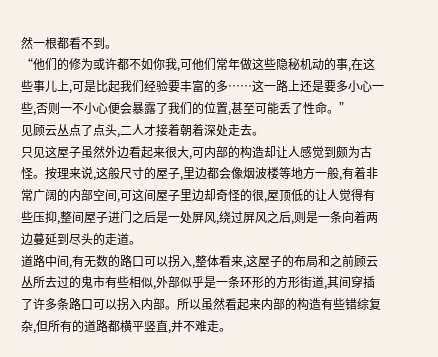然一根都看不到。
“他们的修为或许都不如你我,可他们常年做这些隐秘机动的事,在这些事儿上,可是比起我们经验要丰富的多……这一路上还是要多小心一些,否则一不小心便会暴露了我们的位置,甚至可能丢了性命。”
见顾云丛点了点头,二人才接着朝着深处走去。
只见这屋子虽然外边看起来很大,可内部的构造却让人感觉到颇为古怪。按理来说,这般尺寸的屋子,里边都会像烟波楼等地方一般,有着非常广阔的内部空间,可这间屋子里边却奇怪的很,屋顶低的让人觉得有些压抑,整间屋子进门之后是一处屏风,绕过屏风之后,则是一条向着两边蔓延到尽头的走道。
道路中间,有无数的路口可以拐入,整体看来,这屋子的布局和之前顾云丛所去过的鬼市有些相似,外部似乎是一条环形的方形街道,其间穿插了许多条路口可以拐入内部。所以虽然看起来内部的构造有些错综复杂,但所有的道路都横平竖直,并不难走。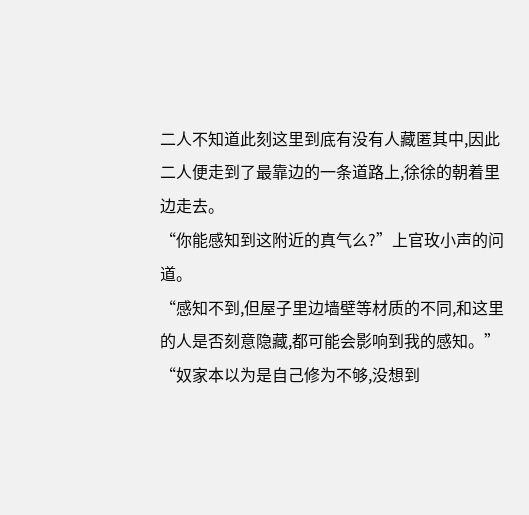二人不知道此刻这里到底有没有人藏匿其中,因此二人便走到了最靠边的一条道路上,徐徐的朝着里边走去。
“你能感知到这附近的真气么?”上官玫小声的问道。
“感知不到,但屋子里边墙壁等材质的不同,和这里的人是否刻意隐藏,都可能会影响到我的感知。”
“奴家本以为是自己修为不够,没想到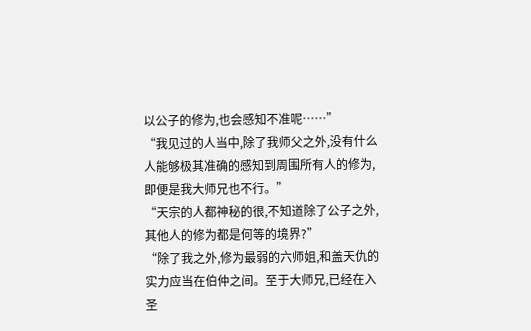以公子的修为,也会感知不准呢……”
“我见过的人当中,除了我师父之外,没有什么人能够极其准确的感知到周围所有人的修为,即便是我大师兄也不行。”
“天宗的人都神秘的很,不知道除了公子之外,其他人的修为都是何等的境界?”
“除了我之外,修为最弱的六师姐,和盖天仇的实力应当在伯仲之间。至于大师兄,已经在入圣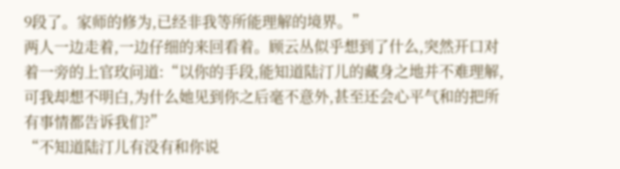9段了。家师的修为,已经非我等所能理解的境界。”
两人一边走着,一边仔细的来回看着。顾云丛似乎想到了什么,突然开口对着一旁的上官玫问道:“以你的手段,能知道陆汀儿的藏身之地并不难理解,可我却想不明白,为什么她见到你之后毫不意外,甚至还会心平气和的把所有事情都告诉我们?”
“不知道陆汀儿有没有和你说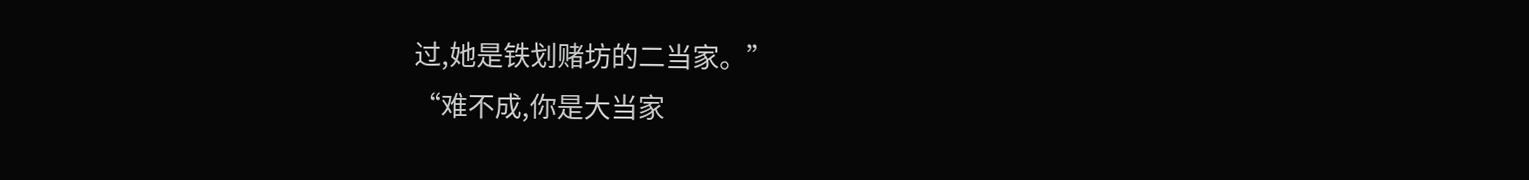过,她是铁划赌坊的二当家。”
“难不成,你是大当家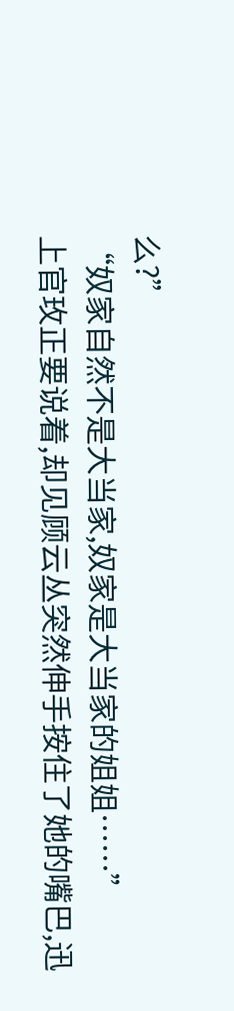么?”
“奴家自然不是大当家,奴家是大当家的姐姐……”
上官玫正要说着,却见顾云丛突然伸手按住了她的嘴巴,迅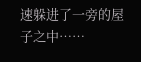速躲进了一旁的屋子之中……